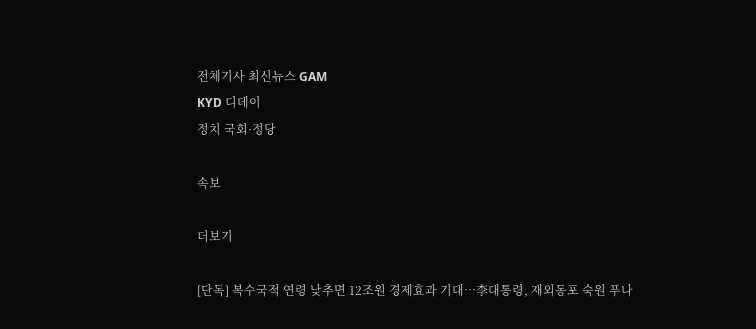전체기사 최신뉴스 GAM
KYD 디데이
정치 국회·정당

속보

더보기

[단독] 복수국적 연령 낮추면 12조원 경제효과 기대…李대통령, 재외동포 숙원 푸나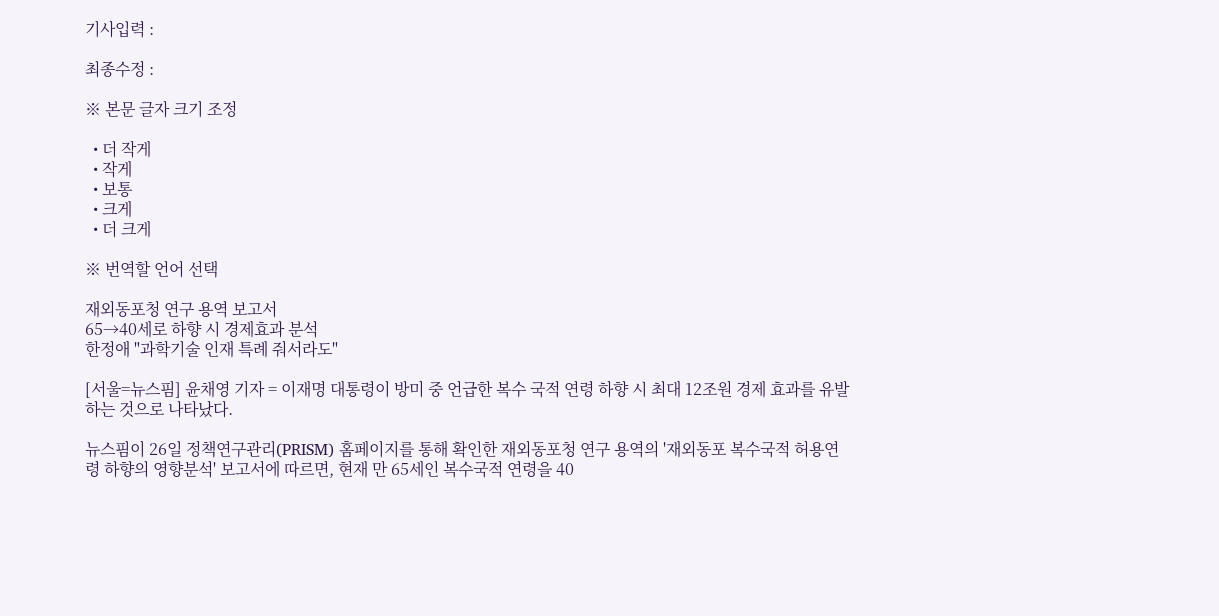기사입력 :

최종수정 :

※ 본문 글자 크기 조정

  • 더 작게
  • 작게
  • 보통
  • 크게
  • 더 크게

※ 번역할 언어 선택

재외동포청 연구 용역 보고서
65→40세로 하향 시 경제효과 분석
한정애 "과학기술 인재 특례 줘서라도"

[서울=뉴스핌] 윤채영 기자 = 이재명 대통령이 방미 중 언급한 복수 국적 연령 하향 시 최대 12조원 경제 효과를 유발하는 것으로 나타났다.

뉴스핌이 26일 정책연구관리(PRISM) 홈페이지를 통해 확인한 재외동포청 연구 용역의 '재외동포 복수국적 허용연령 하향의 영향분석' 보고서에 따르면, 현재 만 65세인 복수국적 연령을 40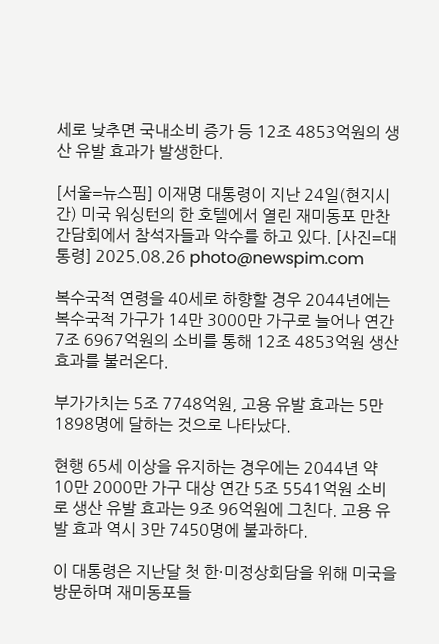세로 낮추면 국내소비 증가 등 12조 4853억원의 생산 유발 효과가 발생한다.

[서울=뉴스핌] 이재명 대통령이 지난 24일(현지시간) 미국 워싱턴의 한 호텔에서 열린 재미동포 만찬 간담회에서 참석자들과 악수를 하고 있다. [사진=대통령] 2025.08.26 photo@newspim.com

복수국적 연령을 40세로 하향할 경우 2044년에는 복수국적 가구가 14만 3000만 가구로 늘어나 연간 7조 6967억원의 소비를 통해 12조 4853억원 생산 효과를 불러온다.

부가가치는 5조 7748억원, 고용 유발 효과는 5만 1898명에 달하는 것으로 나타났다.

현행 65세 이상을 유지하는 경우에는 2044년 약 10만 2000만 가구 대상 연간 5조 5541억원 소비로 생산 유발 효과는 9조 96억원에 그친다. 고용 유발 효과 역시 3만 7450명에 불과하다.

이 대통령은 지난달 첫 한·미정상회담을 위해 미국을 방문하며 재미동포들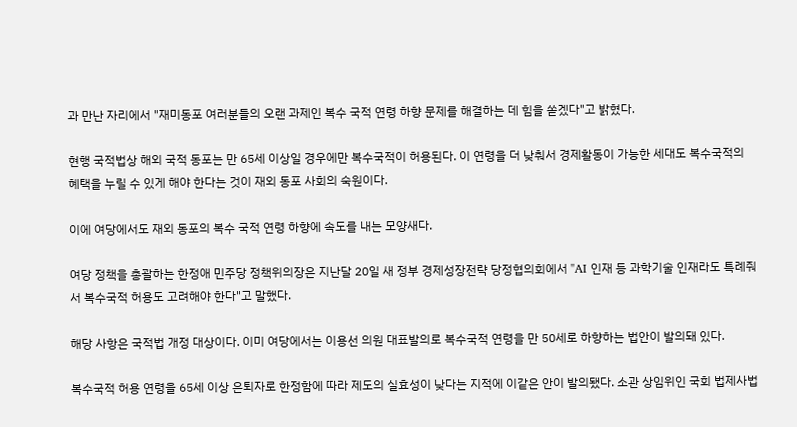과 만난 자리에서 "재미동포 여러분들의 오랜 과제인 복수 국적 연령 하향 문제를 해결하는 데 힘을 쏟겠다"고 밝혔다.

현행 국적법상 해외 국적 동포는 만 65세 이상일 경우에만 복수국적이 허용된다. 이 연령을 더 낮춰서 경제활동이 가능한 세대도 복수국적의 혜택을 누릴 수 있게 해야 한다는 것이 재외 동포 사회의 숙원이다.

이에 여당에서도 재외 동포의 복수 국적 연령 하향에 속도를 내는 모양새다.

여당 정책을 총괄하는 한정애 민주당 정책위의장은 지난달 20일 새 정부 경제성장전략 당정협의회에서 "AI 인재 등 과학기술 인재라도 특례줘서 복수국적 허용도 고려해야 한다"고 말했다.

해당 사항은 국적법 개정 대상이다. 이미 여당에서는 이용선 의원 대표발의로 복수국적 연령을 만 50세로 하향하는 법안이 발의돼 있다.

복수국적 허용 연령을 65세 이상 은퇴자로 한정함에 따라 제도의 실효성이 낮다는 지적에 이같은 안이 발의됐다. 소관 상임위인 국회 법제사법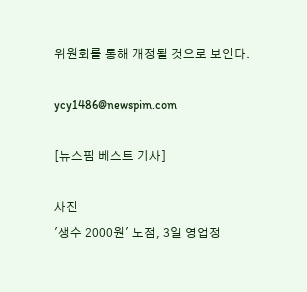위원회를 통해 개정될 것으로 보인다.

ycy1486@newspim.com

[뉴스핌 베스트 기사]

사진
'생수 2000원' 노점, 3일 영업정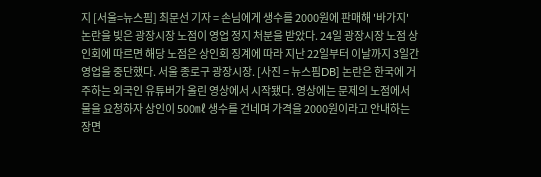지 [서울=뉴스핌] 최문선 기자 = 손님에게 생수를 2000원에 판매해 '바가지' 논란을 빚은 광장시장 노점이 영업 정지 처분을 받았다. 24일 광장시장 노점 상인회에 따르면 해당 노점은 상인회 징계에 따라 지난 22일부터 이날까지 3일간 영업을 중단했다. 서울 종로구 광장시장. [사진 = 뉴스핌DB] 논란은 한국에 거주하는 외국인 유튜버가 올린 영상에서 시작됐다. 영상에는 문제의 노점에서 물을 요청하자 상인이 500㎖ 생수를 건네며 가격을 2000원이라고 안내하는 장면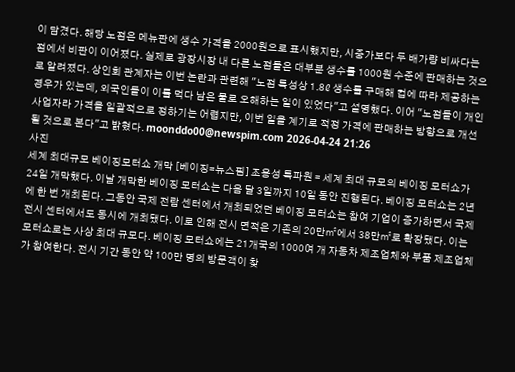이 담겼다. 해당 노점은 메뉴판에 생수 가격을 2000원으로 표시했지만, 시중가보다 두 배가량 비싸다는 점에서 비판이 이어졌다. 실제로 광장시장 내 다른 노점들은 대부분 생수를 1000원 수준에 판매하는 것으로 알려졌다. 상인회 관계자는 이번 논란과 관련해 "노점 특성상 1.8ℓ 생수를 구매해 컵에 따라 제공하는 경우가 있는데, 외국인들이 이를 먹다 남은 물로 오해하는 일이 있었다"고 설명했다. 이어 "노점들이 개인사업자라 가격을 일괄적으로 정하기는 어렵지만, 이번 일을 계기로 적정 가격에 판매하는 방향으로 개선될 것으로 본다"고 밝혔다. moonddo00@newspim.com 2026-04-24 21:26
사진
세계 최대규모 베이징모터쇼 개막 [베이징=뉴스핌] 조용성 특파원 = 세계 최대 규모의 베이징 모터쇼가 24일 개막했다. 이날 개막한 베이징 모터쇼는 다음 달 3일까지 10일 동안 진행된다. 베이징 모터쇼는 2년에 한 번 개최된다. 그동안 국제 전람 센터에서 개최되었던 베이징 모터쇼는 참여 기업이 증가하면서 국제 전시 센터에서도 동시에 개최됐다. 이로 인해 전시 면적은 기존의 20만㎡에서 38만㎡로 확장됐다. 이는 모터쇼로는 사상 최대 규모다. 베이징 모터쇼에는 21개국의 1000여 개 자동차 제조업체와 부품 제조업체가 참여한다. 전시 기간 동안 약 100만 명의 방문객이 찾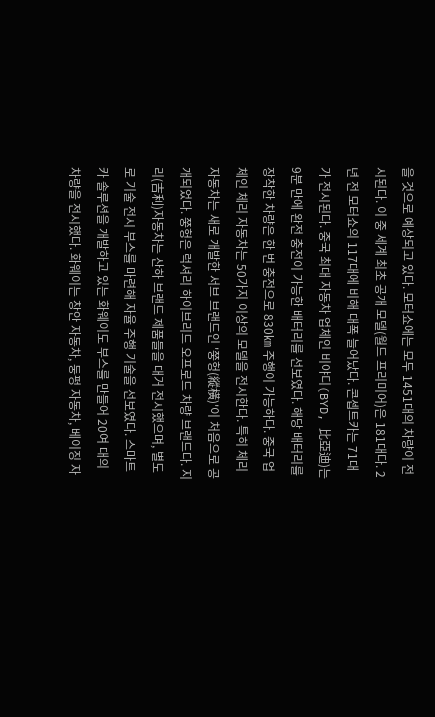을 것으로 예상되고 있다. 모터쇼에는 모두 1451대의 차량이 전시된다. 이 중 세계 최초 공개 모델(월드 프리미어)은 181대다. 2년 전 모터쇼의 117대에 비해 대폭 늘어났다. 콘셉트카는 71대가 전시된다. 중국 최대 자동차 업체인 비야디(BYD, 比亞迪)는 9분 만에 완전 충전이 가능한 배터리를 선보였다. 해당 배터리를 장착한 차량은 한 번 충전으로 830㎞ 주행이 가능하다. 중국 업체인 체리 자동차는 50가지 이상의 모델을 전시한다. 특히 체리 자동차는 새로 개발한 서브 브랜드인 '쭝헝(縱橫)'이 처음으로 공개되었다. 쭝헝은 럭셔리 하이브리드 오프로드 차량 브랜드다. 지리(吉利)자동차는 산하 브랜드 제품들을 대거 전시했으며, 별도로 기술 전시 부스를 마련해 자율 주행 기술을 선보였다. 스마트카 솔루션을 개발하고 있는 화웨이도 부스를 만들어 20여 대의 차량을 전시했다. 화웨이는 창안 자동차, 둥펑 자동차, 베이징 자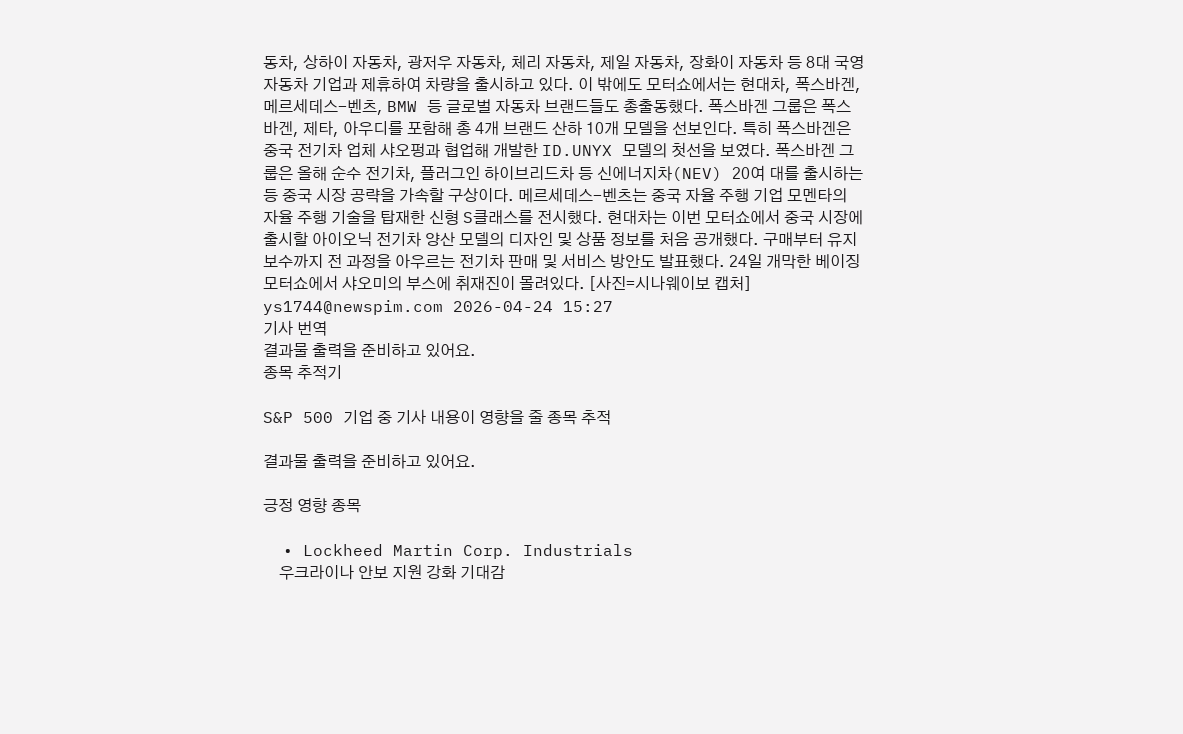동차, 상하이 자동차, 광저우 자동차, 체리 자동차, 제일 자동차, 장화이 자동차 등 8대 국영 자동차 기업과 제휴하여 차량을 출시하고 있다. 이 밖에도 모터쇼에서는 현대차, 폭스바겐, 메르세데스-벤츠, BMW 등 글로벌 자동차 브랜드들도 총출동했다. 폭스바겐 그룹은 폭스바겐, 제타, 아우디를 포함해 총 4개 브랜드 산하 10개 모델을 선보인다. 특히 폭스바겐은 중국 전기차 업체 샤오펑과 협업해 개발한 ID.UNYX 모델의 첫선을 보였다. 폭스바겐 그룹은 올해 순수 전기차, 플러그인 하이브리드차 등 신에너지차(NEV) 20여 대를 출시하는 등 중국 시장 공략을 가속할 구상이다. 메르세데스-벤츠는 중국 자율 주행 기업 모멘타의 자율 주행 기술을 탑재한 신형 S클래스를 전시했다. 현대차는 이번 모터쇼에서 중국 시장에 출시할 아이오닉 전기차 양산 모델의 디자인 및 상품 정보를 처음 공개했다. 구매부터 유지 보수까지 전 과정을 아우르는 전기차 판매 및 서비스 방안도 발표했다. 24일 개막한 베이징모터쇼에서 샤오미의 부스에 취재진이 몰려있다. [사진=시나웨이보 캡처] ys1744@newspim.com 2026-04-24 15:27
기사 번역
결과물 출력을 준비하고 있어요.
종목 추적기

S&P 500 기업 중 기사 내용이 영향을 줄 종목 추적

결과물 출력을 준비하고 있어요.

긍정 영향 종목

  • Lockheed Martin Corp. Industrials
    우크라이나 안보 지원 강화 기대감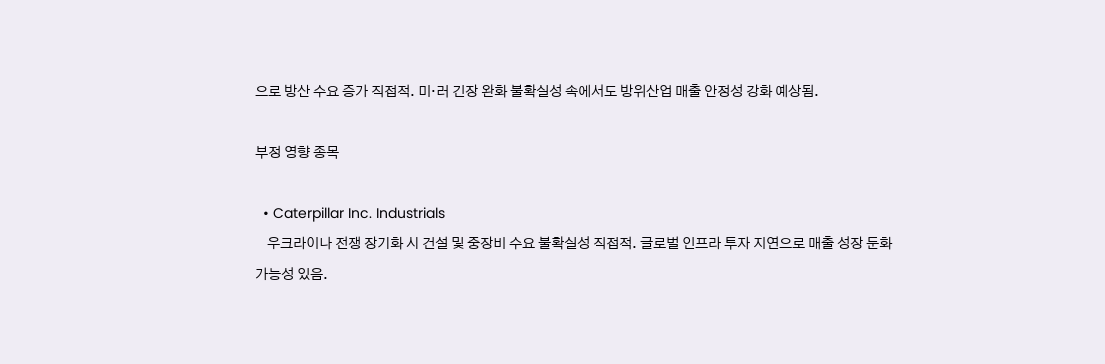으로 방산 수요 증가 직접적. 미·러 긴장 완화 불확실성 속에서도 방위산업 매출 안정성 강화 예상됨.

부정 영향 종목

  • Caterpillar Inc. Industrials
    우크라이나 전쟁 장기화 시 건설 및 중장비 수요 불확실성 직접적. 글로벌 인프라 투자 지연으로 매출 성장 둔화 가능성 있음.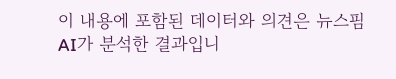이 내용에 포함된 데이터와 의견은 뉴스핌 AI가 분석한 결과입니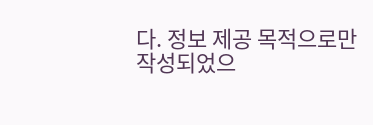다. 정보 제공 목적으로만 작성되었으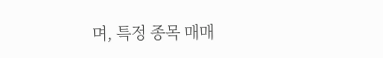며, 특정 종목 매매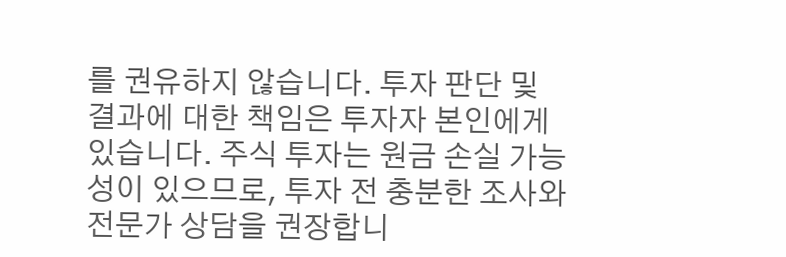를 권유하지 않습니다. 투자 판단 및 결과에 대한 책임은 투자자 본인에게 있습니다. 주식 투자는 원금 손실 가능성이 있으므로, 투자 전 충분한 조사와 전문가 상담을 권장합니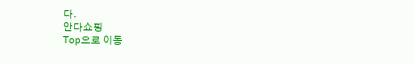다.
안다쇼핑
Top으로 이동